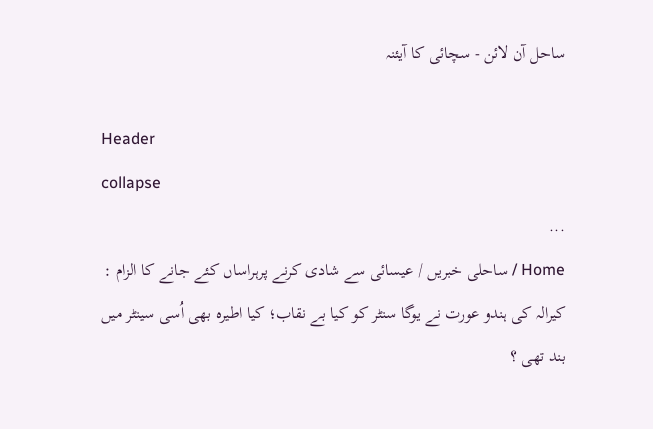ساحل آن لائن - سچائی کا آیئنہ

Header
collapse
...
Home / ساحلی خبریں / عیسائی سے شادی کرنے پرہراساں کئے جانے کا الزام : کیرالہ کی ہندو عورت نے یوگا سنٹر کو کیا بے نقاب؛ کیا اطیرہ بھی اُسی سینٹر میں بند تھی ؟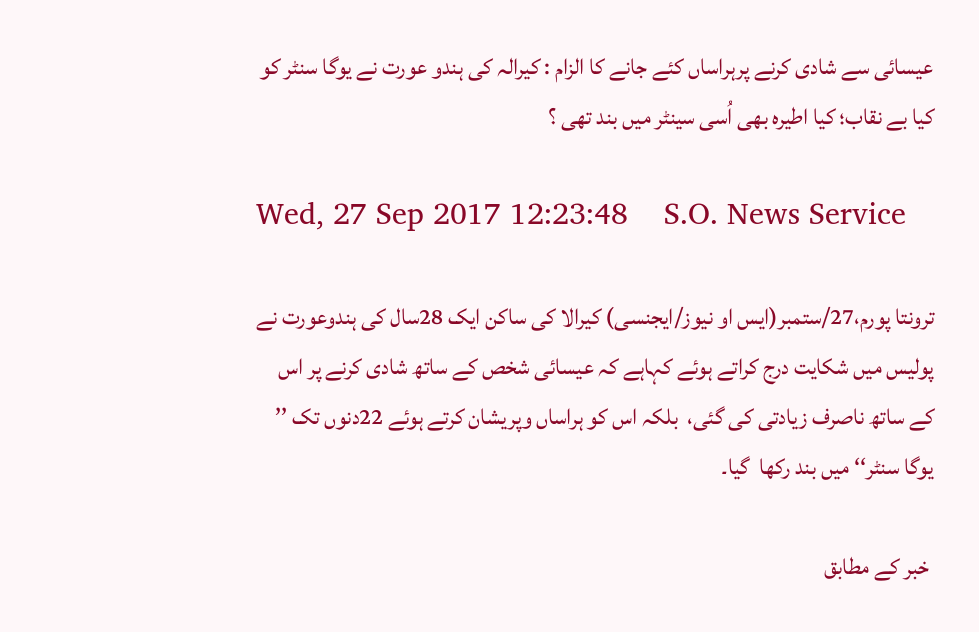عیسائی سے شادی کرنے پرہراساں کئے جانے کا الزام : کیرالہ کی ہندو عورت نے یوگا سنٹر کو کیا بے نقاب؛ کیا اطیرہ بھی اُسی سینٹر میں بند تھی ؟

Wed, 27 Sep 2017 12:23:48    S.O. News Service

ترونتا پورم،27/ستمبر(ایس او نیوز/ایجنسی) کیرالا کی ساکن ایک 28سال کی ہندوعورت نے پولیس میں شکایت درج کراتے ہوئے کہاہے کہ عیسائی شخص کے ساتھ شادی کرنے پر اس کے ساتھ ناصرف زیادتی کی گئی،  بلکہ اس کو ہراساں وپریشان کرتے ہوئے 22دنوں تک ’’ یوگا سنٹر‘‘ میں بند رکھا  گیا۔

 خبر کے مطابق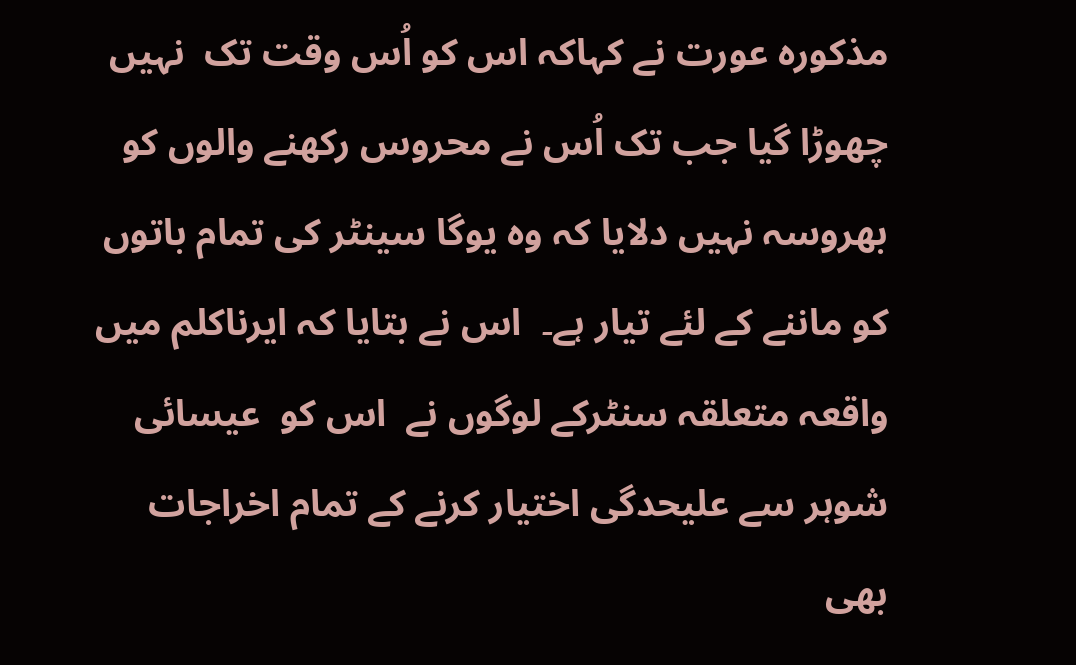مذکورہ عورت نے کہاکہ اس کو اُس وقت تک  نہیں چھوڑا گیا جب تک اُس نے محروس رکھنے والوں کو بھروسہ نہیں دلایا کہ وہ یوگا سینٹر کی تمام باتوں کو ماننے کے لئے تیار ہے۔  اس نے بتایا کہ ایرناکلم میں واقعہ متعلقہ سنٹرکے لوگوں نے  اس کو  عیسائی شوہر سے علیحدگی اختیار کرنے کے تمام اخراجات بھی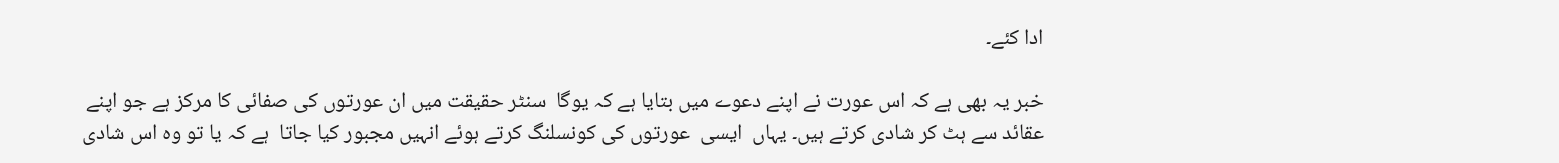ادا کئے۔

خبر یہ بھی ہے کہ اس عورت نے اپنے دعوے میں بتایا ہے کہ یوگا  سنٹر حقیقت میں ان عورتوں کی صفائی کا مرکز ہے جو اپنے عقائد سے ہٹ کر شادی کرتے ہیں۔ یہاں  ایسی  عورتوں کی کونسلنگ کرتے ہوئے انہیں مجبور کیا جاتا  ہے کہ یا تو وہ اس شادی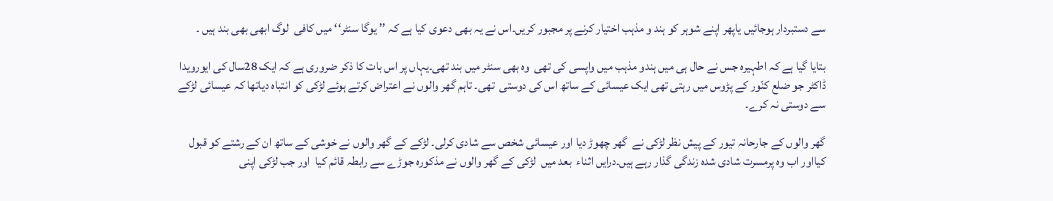سے دستبردار ہوجائیں یاپھر اپنے شوہر کو ہند و مذہب اختیار کرنے پر مجبور کریں۔اس نے یہ بھی دعوی کیا ہے کہ ’’ یوگا سنٹر‘‘ میں کافی  لوگ ابھی بھی بند ہیں ۔

بتایا گیا ہے کہ اطہیرہ جس نے حال ہی میں ہندو مذہب میں واپسی کی تھی  وہ بھی سنٹر میں بند تھی۔یہاں پر اس بات کا ذکر ضروری ہے کہ ایک 28سال کی ایورویدا ڈاکٹر جو ضلع کنّور کے پڑوس میں رہتی تھی ایک عیسائی کے ساتھ اس کی دوستی  تھی۔ تاہم گھر والوں نے اعتراض کرتے ہوئے لڑکی کو انتباہ دیاتھا کہ عیسائی لڑکے سے دوستی نہ کرے۔

گھر والوں کے جارحانہ تیور کے پیش نظر لڑکی نے  گھر چھوڑ دیا اور عیسائی شخص سے شادی کرلی۔ لڑکے کے گھر والوں نے خوشی کے ساتھ ان کے رشتے کو قبول کیااور اب وہ پرمسرت شادی شدہ زندگی گذار رہے ہیں۔درایں اثناء  بعد میں  لڑکی کے گھر والوں نے مذکورہ جوڑے سے رابطہ قائم کیا  اور جب لڑکی اپنی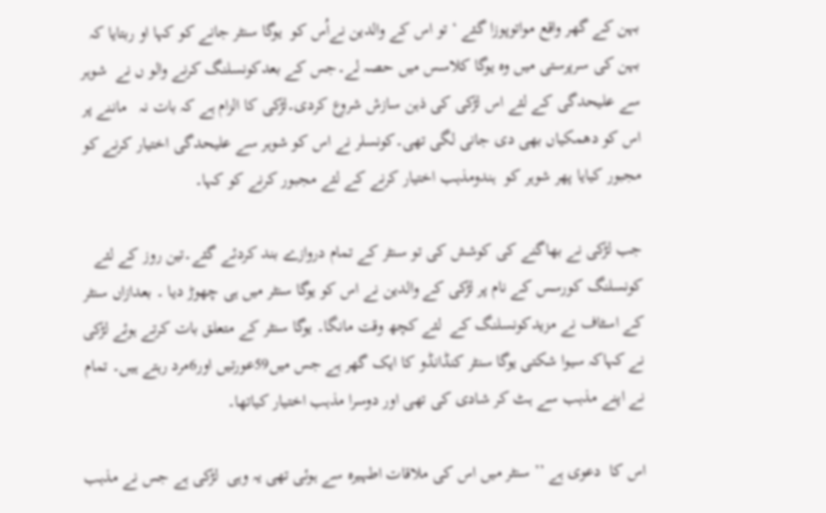بہن کے گھر واقع مواتوپوزا گئے ‘ تو اس کے والدین نےاُس کو  یوگا سنٹر جانے کو کہا او ربتایا کہ بہن کی سرپرستی میں وہ یوگا کلاسس میں حصہ لے۔جس کے بعدکونسلنگ کرنے والو ں نے  شوہر سے علیحدگی کے لئے اس لڑکی کی ذہن سازش شروع کردی۔لڑکی کا الزام ہے کہ بات نہ   ماننے پر اس کو دھمکیاں بھی دی جانی لگی تھی۔کونسلر نے اس کو شوہر سے علیحدگی اختیار کرنے کو مجبور کیایا پھر شوہر کو  ہندومذہب اختیار کرنے کے لئے مجبور کرنے کو کہا۔

جب لڑکی نے بھاگنے کی کوشش کی تو سنٹر کے تمام دروازے بند کردئے گئے۔تین روز کے لئے کونسلنگ کورسس کے نام پر لڑکی کے والدین نے اس کو یوگا سنٹر میں ہی چھوڑ دیا ۔ بعدازاں سنٹر کے اسٹاف نے مزیدکونسلنگ کے  لئے کچھ وقت مانگا۔ یوگا سنٹر کے متعلق بات کرتے ہوئے لڑکی نے کہاکہ سیوا شکتی یوگا سنٹر کنڈانڈو کا ایک گھر ہے جس میں59عورتیں اور6مرد رہتے ہیں۔ تمام نے اپنے مذہب سے ہٹ کر شادی کی تھی اور دوسرا مذہب اختیار کیاتھا۔

اس کا  دعوی ہے ’’ سنٹر میں اس کی ملاقات اطہیرہ سے ہوئی تھی یہ وہی  لڑکی ہے جس نے مذہب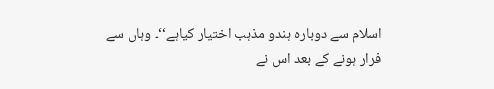اسلام سے دوبارہ ہندو مذہب اختیار کیاہے‘‘۔ وہاں سے فرار ہونے کے بعد اس نے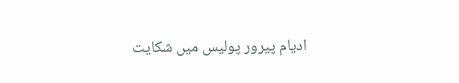ادیام پیرور پولیس میں شکایت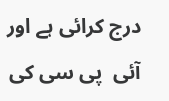درج کرائی ہے اور آئی  پی سی کی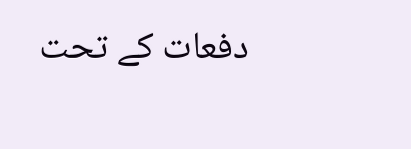دفعات کے تحت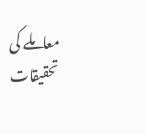معاملے کی تحقیقات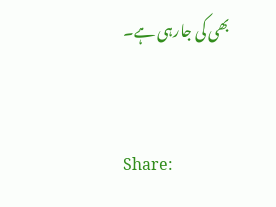بھی کی جارہی ہے۔


Share: